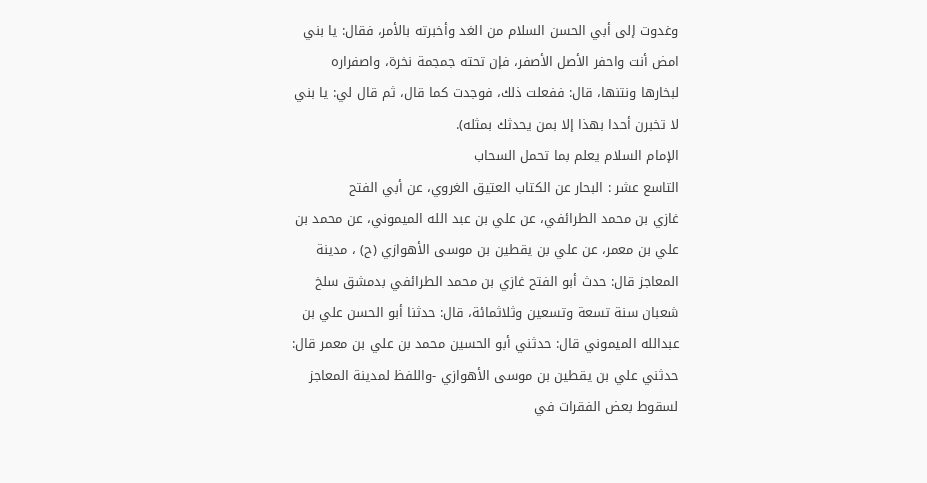وغدوت إلى أبي الحسن السلام من الغد وأخبرته بالأمر، فقال: يا بني
امض أنت واحفر الأصل الأصفر، فإن تحته جمجمة نخرة، واصفراره
لبخارها ونتنها، قال: ففعلت ذلك، فوجدت كما قال، ثم قال لي: يا بني
لا تخبرن أحدا بهذا إلا بمن يحدثك بمثله).
الإمام السلام يعلم بما تحمل السحاب
التاسع عشر : البحار عن الكتاب العتيق الغروي، عن أبي الفتح
غازي بن محمد الطرائفي، عن علي بن عبد الله الميموني، عن محمد بن
علي بن معمر، عن علي بن يقطين بن موسى الأهوازي (ح) ، مدينة
المعاجز قال: حدث أبو الفتح غازي بن محمد الطرائفي بدمشق سلخ
شعبان سنة تسعة وتسعين وثلاثمائة، قال: حدثنا أبو الحسن علي بن
عبدالله الميموني قال: حدثني أبو الحسين محمد بن علي بن معمر قال:
حدثني علي بن يقطين بن موسى الأهوازي -واللفظ لمدينة المعاجز
لسقوط بعض الفقرات في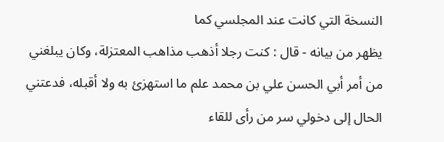النسخة التي كانت عند المجلسي كما
يظهر من بيانه - قال : كنت رجلا أذهب مذاهب المعتزلة، وكان يبلغني
من أمر أبي الحسن علي بن محمد علم ما استهزئ به ولا أقبله، فدعتني
الحال إلى دخولي سر من رأى للقاء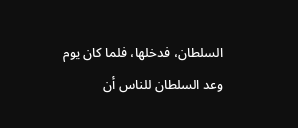السلطان، فدخلها، فلما كان يوم
وعد السلطان للناس أن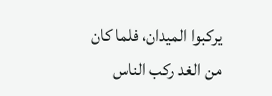يركبوا الميدان، فلما كان من الغد ركب الناس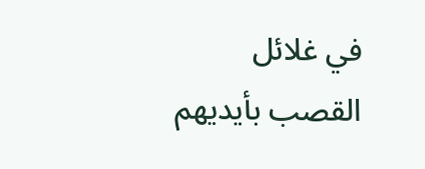في غلائل القصب بأيديهم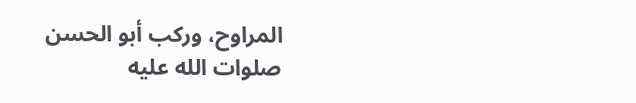المراوح، وركب أبو الحسن صلوات الله عليه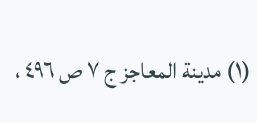(۱) مدينة المعاجز ج ۷ ص ٤٩٦ ،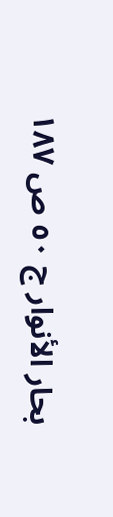بحار الأنوار ج ٥٠ ص ١٨٧